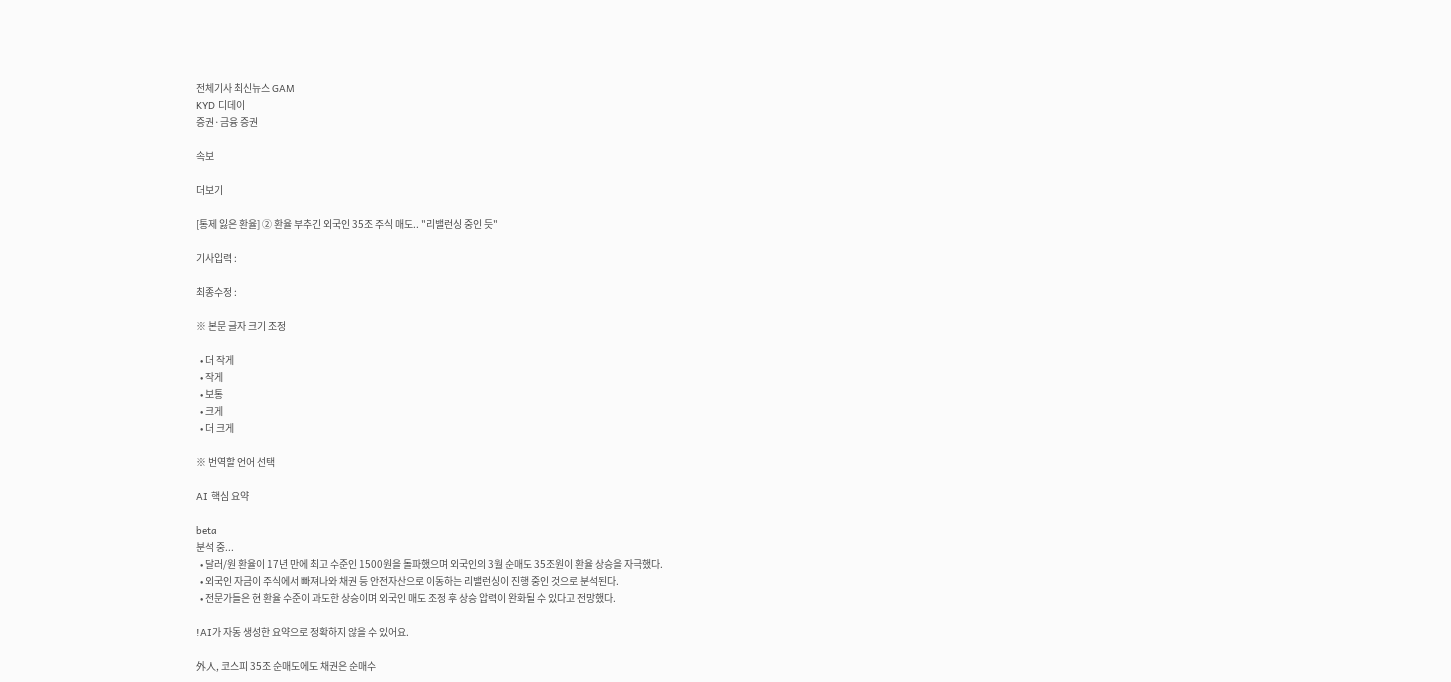전체기사 최신뉴스 GAM
KYD 디데이
증권·금융 증권

속보

더보기

[통제 잃은 환율] ② 환율 부추긴 외국인 35조 주식 매도.. "리밸런싱 중인 듯"

기사입력 :

최종수정 :

※ 본문 글자 크기 조정

  • 더 작게
  • 작게
  • 보통
  • 크게
  • 더 크게

※ 번역할 언어 선택

AI 핵심 요약

beta
분석 중...
  • 달러/원 환율이 17년 만에 최고 수준인 1500원을 돌파했으며 외국인의 3월 순매도 35조원이 환율 상승을 자극했다.
  • 외국인 자금이 주식에서 빠져나와 채권 등 안전자산으로 이동하는 리밸런싱이 진행 중인 것으로 분석된다.
  • 전문가들은 현 환율 수준이 과도한 상승이며 외국인 매도 조정 후 상승 압력이 완화될 수 있다고 전망했다.

!AI가 자동 생성한 요약으로 정확하지 않을 수 있어요.

外人, 코스피 35조 순매도에도 채권은 순매수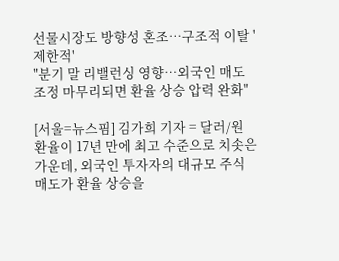선물시장도 방향성 혼조…구조적 이탈 '제한적'
"분기 말 리밸런싱 영향…외국인 매도 조정 마무리되면 환율 상승 압력 완화"

[서울=뉴스핌] 김가희 기자 = 달러/원 환율이 17년 만에 최고 수준으로 치솟은 가운데, 외국인 투자자의 대규모 주식 매도가 환율 상승을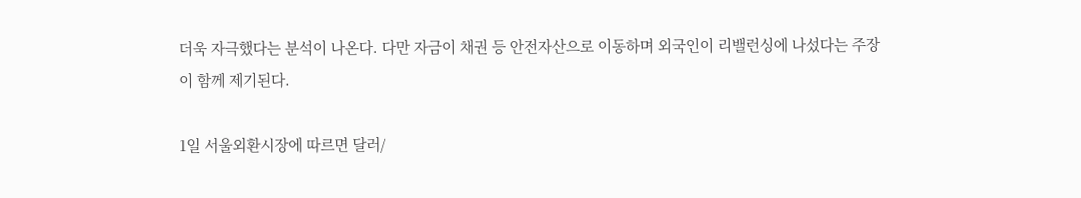더욱 자극했다는 분석이 나온다. 다만 자금이 채권 등 안전자산으로 이동하며 외국인이 리밸런싱에 나섰다는 주장이 함께 제기된다.

1일 서울외환시장에 따르면 달러/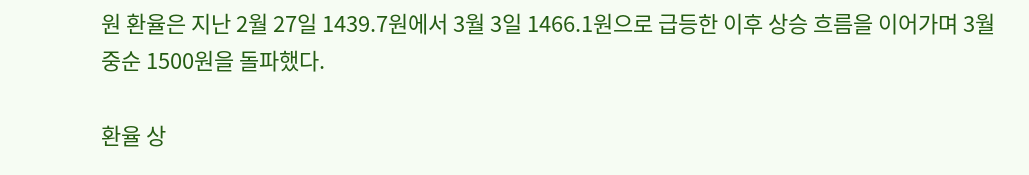원 환율은 지난 2월 27일 1439.7원에서 3월 3일 1466.1원으로 급등한 이후 상승 흐름을 이어가며 3월 중순 1500원을 돌파했다.

환율 상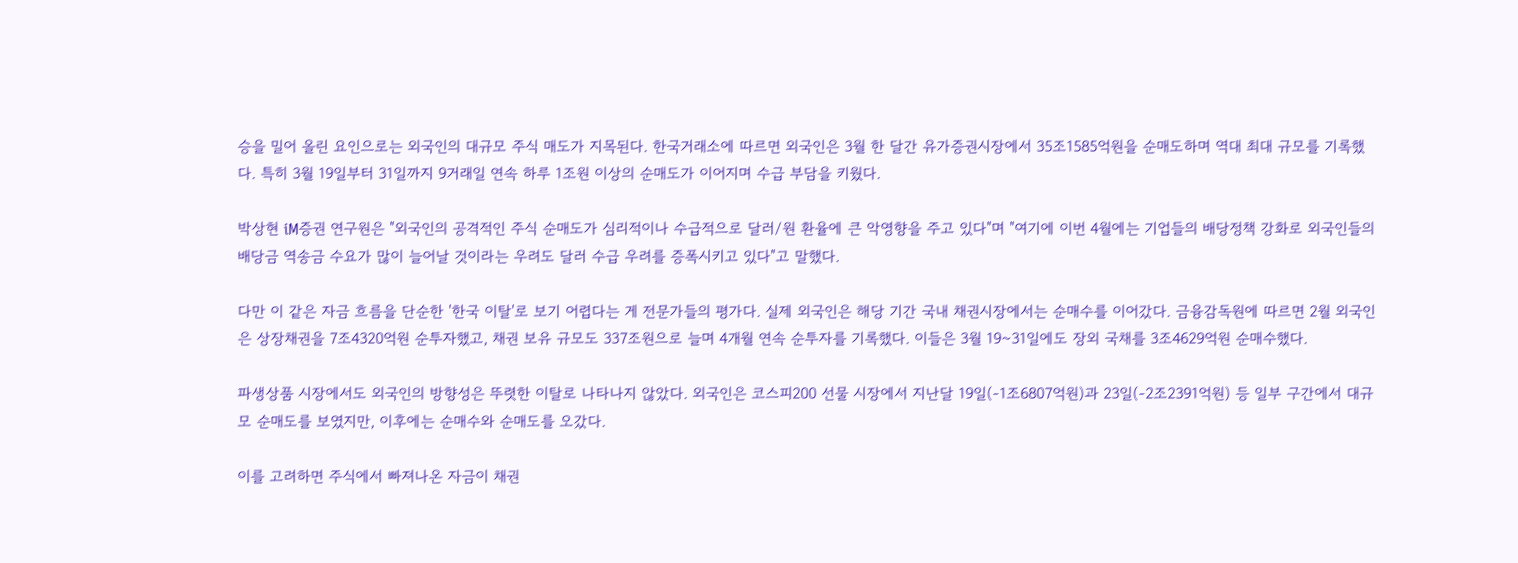승을 밀어 올린 요인으로는 외국인의 대규모 주식 매도가 지목된다. 한국거래소에 따르면 외국인은 3월 한 달간 유가증권시장에서 35조1585억원을 순매도하며 역대 최대 규모를 기록했다. 특히 3월 19일부터 31일까지 9거래일 연속 하루 1조원 이상의 순매도가 이어지며 수급 부담을 키웠다.

박상현 iM증권 연구원은 "외국인의 공격적인 주식 순매도가 심리적이나 수급적으로 달러/원 환율에 큰 악영향을 주고 있다"며 "여기에 이번 4월에는 기업들의 배당정책 강화로 외국인들의 배당금 역송금 수요가 많이 늘어날 것이라는 우려도 달러 수급 우려를 증폭시키고 있다"고 말했다.

다만 이 같은 자금 흐름을 단순한 '한국 이탈'로 보기 어렵다는 게 전문가들의 평가다. 실제 외국인은 해당 기간 국내 채권시장에서는 순매수를 이어갔다. 금융감독원에 따르면 2월 외국인은 상장채권을 7조4320억원 순투자했고, 채권 보유 규모도 337조원으로 늘며 4개월 연속 순투자를 기록했다. 이들은 3월 19~31일에도 장외 국채를 3조4629억원 순매수했다.

파생상품 시장에서도 외국인의 방향성은 뚜렷한 이탈로 나타나지 않았다. 외국인은 코스피200 선물 시장에서 지난달 19일(-1조6807억원)과 23일(-2조2391억원) 등 일부 구간에서 대규모 순매도를 보였지만, 이후에는 순매수와 순매도를 오갔다.

이를 고려하면 주식에서 빠져나온 자금이 채권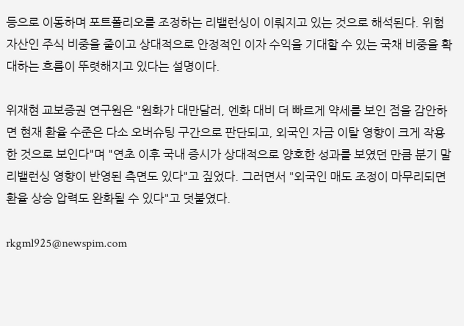등으로 이동하며 포트폴리오를 조정하는 리밸런싱이 이뤄지고 있는 것으로 해석된다. 위험자산인 주식 비중을 줄이고 상대적으로 안정적인 이자 수익을 기대할 수 있는 국채 비중을 확대하는 흐름이 뚜렷해지고 있다는 설명이다.

위재현 교보증권 연구원은 "원화가 대만달러, 엔화 대비 더 빠르게 약세를 보인 점을 감안하면 현재 환율 수준은 다소 오버슈팅 구간으로 판단되고, 외국인 자금 이탈 영향이 크게 작용한 것으로 보인다"며 "연초 이후 국내 증시가 상대적으로 양호한 성과를 보였던 만큼 분기 말 리밸런싱 영향이 반영된 측면도 있다"고 짚었다. 그러면서 "외국인 매도 조정이 마무리되면 환율 상승 압력도 완화될 수 있다"고 덧붙였다.

rkgml925@newspim.com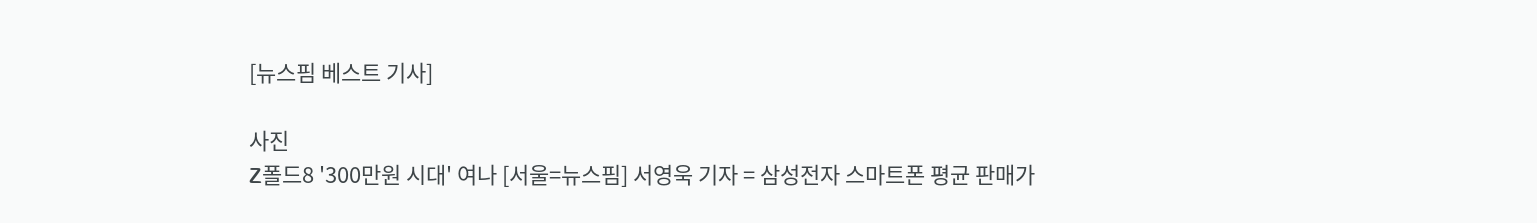[뉴스핌 베스트 기사]

사진
Z폴드8 '300만원 시대' 여나 [서울=뉴스핌] 서영욱 기자 = 삼성전자 스마트폰 평균 판매가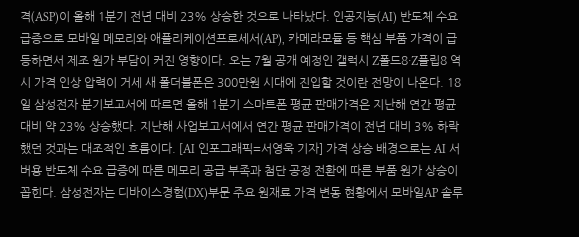격(ASP)이 올해 1분기 전년 대비 23% 상승한 것으로 나타났다. 인공지능(AI) 반도체 수요 급증으로 모바일 메모리와 애플리케이션프로세서(AP), 카메라모듈 등 핵심 부품 가격이 급등하면서 제조 원가 부담이 커진 영향이다. 오는 7월 공개 예정인 갤럭시 Z폴드8·Z플립8 역시 가격 인상 압력이 거세 새 폴더블폰은 300만원 시대에 진입할 것이란 전망이 나온다. 18일 삼성전자 분기보고서에 따르면 올해 1분기 스마트폰 평균 판매가격은 지난해 연간 평균 대비 약 23% 상승했다. 지난해 사업보고서에서 연간 평균 판매가격이 전년 대비 3% 하락했던 것과는 대조적인 흐름이다. [AI 인포그래픽=서영욱 기자] 가격 상승 배경으로는 AI 서버용 반도체 수요 급증에 따른 메모리 공급 부족과 첨단 공정 전환에 따른 부품 원가 상승이 꼽힌다. 삼성전자는 디바이스경험(DX)부문 주요 원재료 가격 변동 현황에서 모바일AP 솔루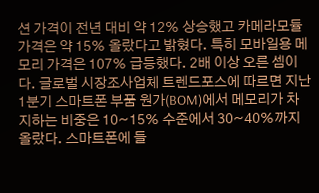션 가격이 전년 대비 약 12% 상승했고 카메라모듈 가격은 약 15% 올랐다고 밝혔다. 특히 모바일용 메모리 가격은 107% 급등했다. 2배 이상 오른 셈이다. 글로벌 시장조사업체 트렌드포스에 따르면 지난 1분기 스마트폰 부품 원가(BOM)에서 메모리가 차지하는 비중은 10~15% 수준에서 30~40%까지 올랐다. 스마트폰에 들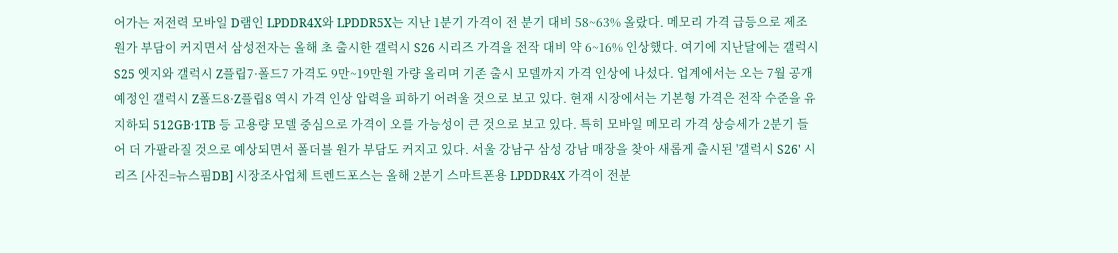어가는 저전력 모바일 D램인 LPDDR4X와 LPDDR5X는 지난 1분기 가격이 전 분기 대비 58~63% 올랐다. 메모리 가격 급등으로 제조 원가 부담이 커지면서 삼성전자는 올해 초 출시한 갤럭시 S26 시리즈 가격을 전작 대비 약 6~16% 인상했다. 여기에 지난달에는 갤럭시 S25 엣지와 갤럭시 Z플립7·폴드7 가격도 9만~19만원 가량 올리며 기존 출시 모델까지 가격 인상에 나섰다. 업계에서는 오는 7월 공개 예정인 갤럭시 Z폴드8·Z플립8 역시 가격 인상 압력을 피하기 어려울 것으로 보고 있다. 현재 시장에서는 기본형 가격은 전작 수준을 유지하되 512GB·1TB 등 고용량 모델 중심으로 가격이 오를 가능성이 큰 것으로 보고 있다. 특히 모바일 메모리 가격 상승세가 2분기 들어 더 가팔라질 것으로 예상되면서 폴더블 원가 부담도 커지고 있다. 서울 강남구 삼성 강남 매장을 찾아 새롭게 출시된 '갤럭시 S26' 시리즈 [사진=뉴스핌DB] 시장조사업체 트렌드포스는 올해 2분기 스마트폰용 LPDDR4X 가격이 전분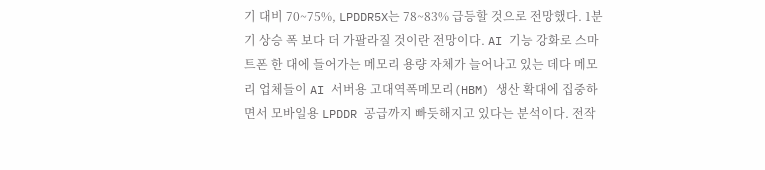기 대비 70~75%, LPDDR5X는 78~83% 급등할 것으로 전망했다. 1분기 상승 폭 보다 더 가팔라질 것이란 전망이다. AI 기능 강화로 스마트폰 한 대에 들어가는 메모리 용량 자체가 늘어나고 있는 데다 메모리 업체들이 AI 서버용 고대역폭메모리(HBM) 생산 확대에 집중하면서 모바일용 LPDDR 공급까지 빠듯해지고 있다는 분석이다. 전작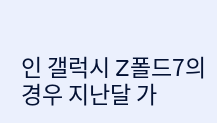인 갤럭시 Z폴드7의 경우 지난달 가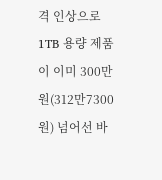격 인상으로 1TB 용량 제품이 이미 300만원(312만7300원) 넘어선 바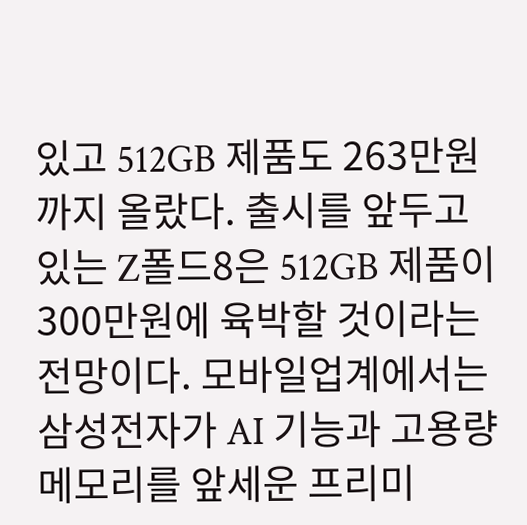있고 512GB 제품도 263만원까지 올랐다. 출시를 앞두고 있는 Z폴드8은 512GB 제품이 300만원에 육박할 것이라는 전망이다. 모바일업계에서는 삼성전자가 AI 기능과 고용량 메모리를 앞세운 프리미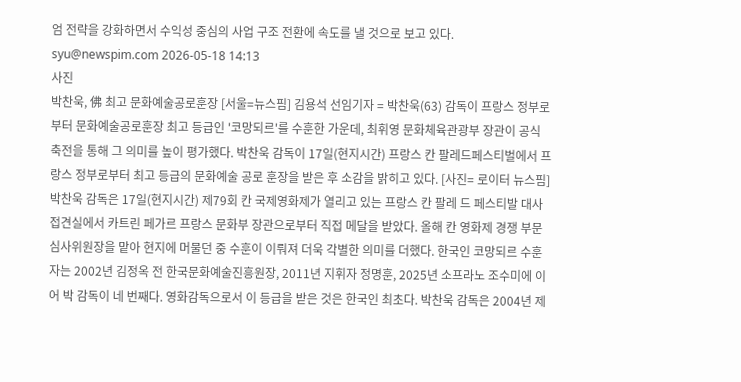엄 전략을 강화하면서 수익성 중심의 사업 구조 전환에 속도를 낼 것으로 보고 있다. syu@newspim.com 2026-05-18 14:13
사진
박찬욱, 佛 최고 문화예술공로훈장 [서울=뉴스핌] 김용석 선임기자 = 박찬욱(63) 감독이 프랑스 정부로부터 문화예술공로훈장 최고 등급인 '코망되르'를 수훈한 가운데, 최휘영 문화체육관광부 장관이 공식 축전을 통해 그 의미를 높이 평가했다. 박찬욱 감독이 17일(현지시간) 프랑스 칸 팔레드페스티벌에서 프랑스 정부로부터 최고 등급의 문화예술 공로 훈장을 받은 후 소감을 밝히고 있다. [사진= 로이터 뉴스핌] 박찬욱 감독은 17일(현지시간) 제79회 칸 국제영화제가 열리고 있는 프랑스 칸 팔레 드 페스티발 대사 접견실에서 카트린 페가르 프랑스 문화부 장관으로부터 직접 메달을 받았다. 올해 칸 영화제 경쟁 부문 심사위원장을 맡아 현지에 머물던 중 수훈이 이뤄져 더욱 각별한 의미를 더했다. 한국인 코망되르 수훈자는 2002년 김정옥 전 한국문화예술진흥원장, 2011년 지휘자 정명훈, 2025년 소프라노 조수미에 이어 박 감독이 네 번째다. 영화감독으로서 이 등급을 받은 것은 한국인 최초다. 박찬욱 감독은 2004년 제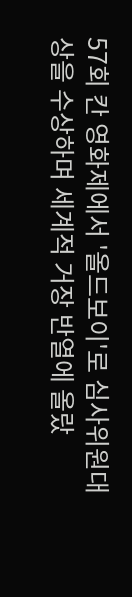57회 칸 영화제에서 '올드보이'로 심사위원대상을 수상하며 세계적 거장 반열에 올랐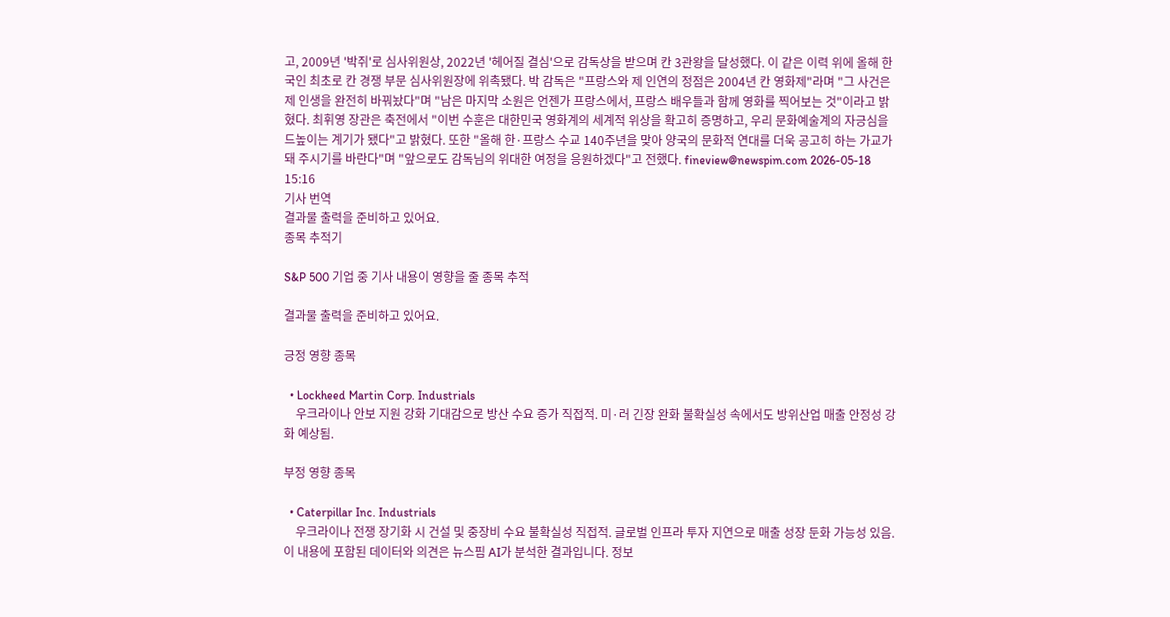고, 2009년 '박쥐'로 심사위원상, 2022년 '헤어질 결심'으로 감독상을 받으며 칸 3관왕을 달성했다. 이 같은 이력 위에 올해 한국인 최초로 칸 경쟁 부문 심사위원장에 위촉됐다. 박 감독은 "프랑스와 제 인연의 정점은 2004년 칸 영화제"라며 "그 사건은 제 인생을 완전히 바꿔놨다"며 "남은 마지막 소원은 언젠가 프랑스에서, 프랑스 배우들과 함께 영화를 찍어보는 것"이라고 밝혔다. 최휘영 장관은 축전에서 "이번 수훈은 대한민국 영화계의 세계적 위상을 확고히 증명하고, 우리 문화예술계의 자긍심을 드높이는 계기가 됐다"고 밝혔다. 또한 "올해 한·프랑스 수교 140주년을 맞아 양국의 문화적 연대를 더욱 공고히 하는 가교가 돼 주시기를 바란다"며 "앞으로도 감독님의 위대한 여정을 응원하겠다"고 전했다. fineview@newspim.com 2026-05-18 15:16
기사 번역
결과물 출력을 준비하고 있어요.
종목 추적기

S&P 500 기업 중 기사 내용이 영향을 줄 종목 추적

결과물 출력을 준비하고 있어요.

긍정 영향 종목

  • Lockheed Martin Corp. Industrials
    우크라이나 안보 지원 강화 기대감으로 방산 수요 증가 직접적. 미·러 긴장 완화 불확실성 속에서도 방위산업 매출 안정성 강화 예상됨.

부정 영향 종목

  • Caterpillar Inc. Industrials
    우크라이나 전쟁 장기화 시 건설 및 중장비 수요 불확실성 직접적. 글로벌 인프라 투자 지연으로 매출 성장 둔화 가능성 있음.
이 내용에 포함된 데이터와 의견은 뉴스핌 AI가 분석한 결과입니다. 정보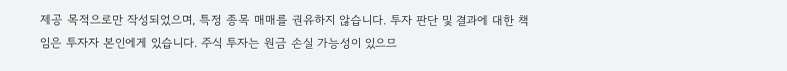제공 목적으로만 작성되었으며, 특정 종목 매매를 권유하지 않습니다. 투자 판단 및 결과에 대한 책임은 투자자 본인에게 있습니다. 주식 투자는 원금 손실 가능성이 있으므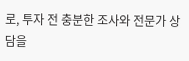로, 투자 전 충분한 조사와 전문가 상담을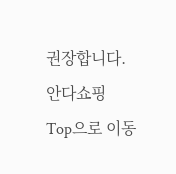권장합니다.
안다쇼핑
Top으로 이동